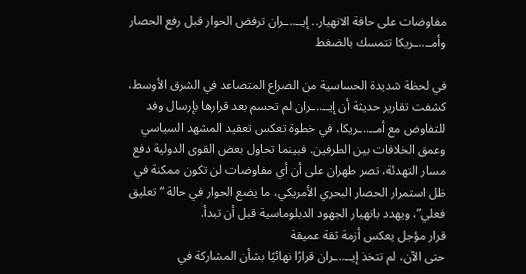مفاوضات على حافة الانهيار.. إيــ..ـران ترفض الحوار قبل رفع الحصار وأمــ..ـريكا تتمسك بالضغط

في لحظة شديدة الحساسية من الصراع المتصاعد في الشرق الأوسط، كشفت تقارير حديثة أن إيــ..ـران لم تحسم بعد قرارها بإرسال وفد للتفاوض مع أمــ..ـريكا، في خطوة تعكس تعقيد المشهد السياسي وعمق الخلافات بين الطرفين. فبينما تحاول بعض القوى الدولية دفع مسار التهدئة، تصر طهران على أن أي مفاوضات لن تكون ممكنة في ظل استمرار الحصار البحري الأمريكي، ما يضع الحوار في حالة “تعليق فعلي”، ويهدد بانهيار الجهود الدبلوماسية قبل أن تبدأ.
قرار مؤجل يعكس أزمة ثقة عميقة
حتى الآن، لم تتخذ إيــ..ـران قرارًا نهائيًا بشأن المشاركة في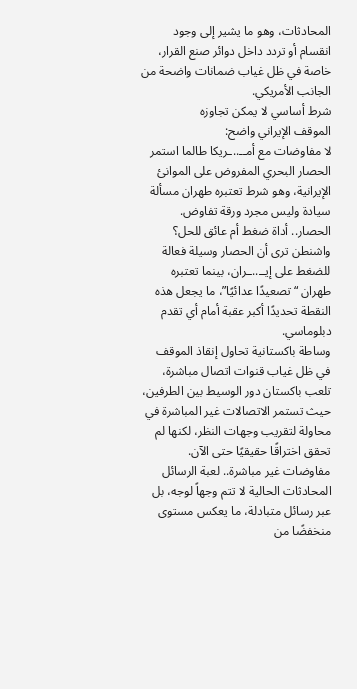المحادثات، وهو ما يشير إلى وجود انقسام أو تردد داخل دوائر صنع القرار، خاصة في ظل غياب ضمانات واضحة من الجانب الأمريكي.
شرط أساسي لا يمكن تجاوزه
الموقف الإيراني واضح:
لا مفاوضات مع أمــ..ـريكا طالما استمر الحصار البحري المفروض على الموانئ الإيرانية، وهو شرط تعتبره طهران مسألة سيادة وليس مجرد ورقة تفاوض.
الحصار.. أداة ضغط أم عائق للحل؟
واشنطن ترى أن الحصار وسيلة فعالة للضغط على إيــ..ـران، بينما تعتبره طهران “تصعيدًا عدائيًا”، ما يجعل هذه النقطة تحديدًا أكبر عقبة أمام أي تقدم دبلوماسي.
وساطة باكستانية تحاول إنقاذ الموقف
في ظل غياب قنوات اتصال مباشرة، تلعب باكستان دور الوسيط بين الطرفين، حيث تستمر الاتصالات غير المباشرة في محاولة لتقريب وجهات النظر، لكنها لم تحقق اختراقًا حقيقيًا حتى الآن.
مفاوضات غير مباشرة.. لعبة الرسائل
المحادثات الحالية لا تتم وجهاً لوجه، بل عبر رسائل متبادلة، ما يعكس مستوى منخفضًا من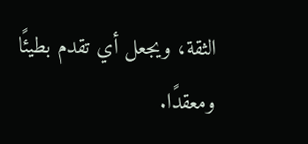الثقة، ويجعل أي تقدم بطيئًا ومعقدًا.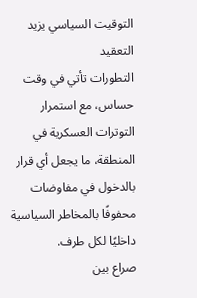التوقيت السياسي يزيد التعقيد
التطورات تأتي في وقت حساس، مع استمرار التوترات العسكرية في المنطقة، ما يجعل أي قرار بالدخول في مفاوضات محفوفًا بالمخاطر السياسية داخليًا لكل طرف.
صراع بين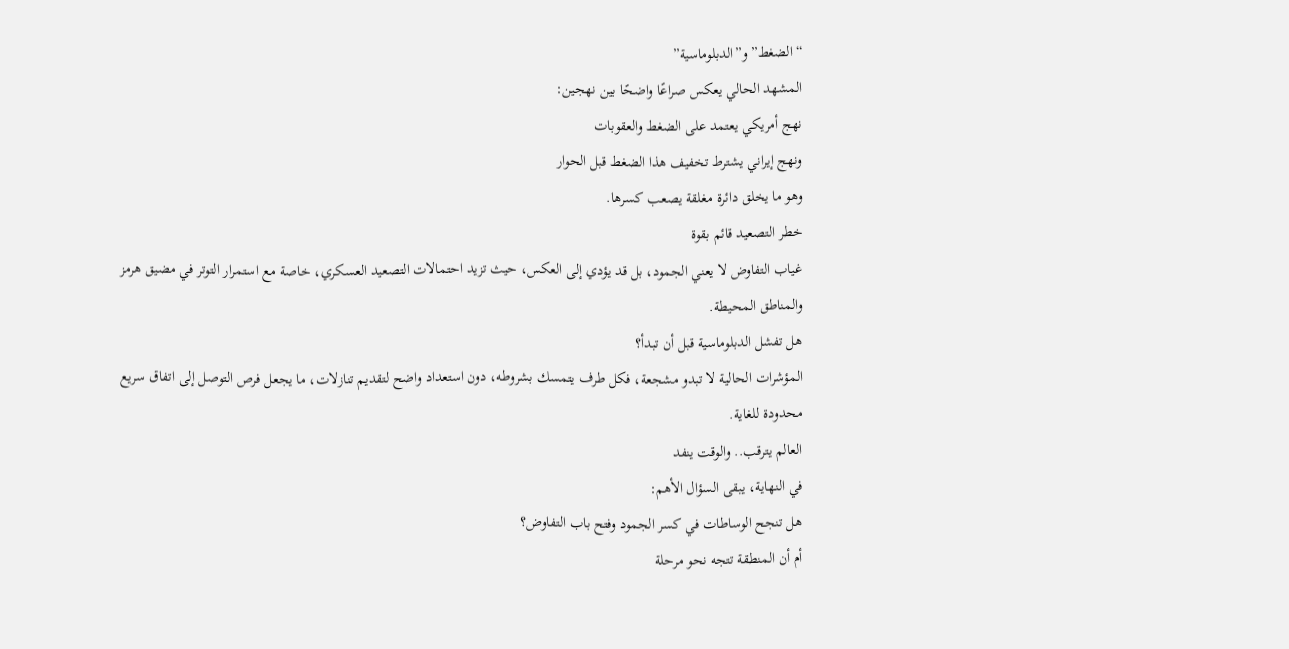“الضغط” و”الدبلوماسية”
المشهد الحالي يعكس صراعًا واضحًا بين نهجين:
نهج أمريكي يعتمد على الضغط والعقوبات
ونهج إيراني يشترط تخفيف هذا الضغط قبل الحوار
وهو ما يخلق دائرة مغلقة يصعب كسرها.
خطر التصعيد قائم بقوة
غياب التفاوض لا يعني الجمود، بل قد يؤدي إلى العكس، حيث تزيد احتمالات التصعيد العسكري، خاصة مع استمرار التوتر في مضيق هرمز والمناطق المحيطة.
هل تفشل الدبلوماسية قبل أن تبدأ؟
المؤشرات الحالية لا تبدو مشجعة، فكل طرف يتمسك بشروطه، دون استعداد واضح لتقديم تنازلات، ما يجعل فرص التوصل إلى اتفاق سريع محدودة للغاية.
العالم يترقب.. والوقت ينفد
في النهاية، يبقى السؤال الأهم:
هل تنجح الوساطات في كسر الجمود وفتح باب التفاوض؟
أم أن المنطقة تتجه نحو مرحلة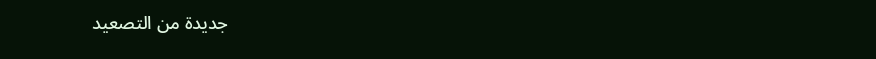جديدة من التصعيد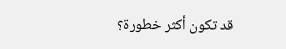قد تكون أكثر خطورة؟